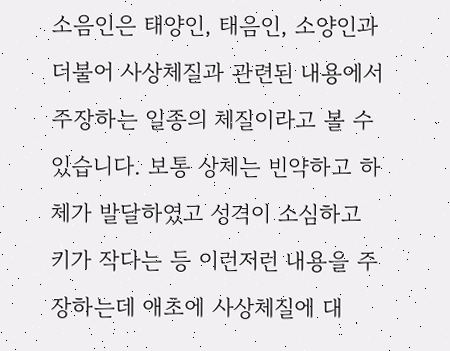소음인은 태양인, 태음인, 소양인과 더불어 사상체질과 관련된 내용에서 주장하는 일종의 체질이라고 볼 수 있습니다. 보통 상체는 빈약하고 하체가 발달하였고 성격이 소심하고 키가 작다는 등 이런저런 내용을 주장하는데 애초에 사상체질에 대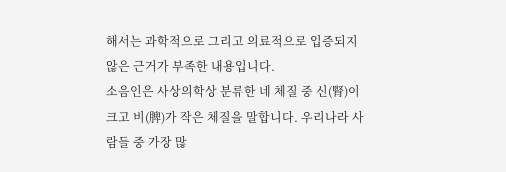해서는 과학적으로 그리고 의료적으로 입증되지 않은 근거가 부족한 내용입니다.
소음인은 사상의학상 분류한 네 체질 중 신(腎)이 크고 비(脾)가 작은 체질을 말합니다. 우리나라 사람들 중 가장 많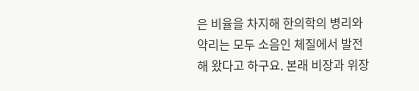은 비율을 차지해 한의학의 병리와 약리는 모두 소음인 체질에서 발전해 왔다고 하구요. 본래 비장과 위장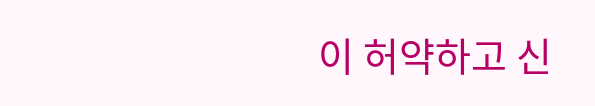이 허약하고 신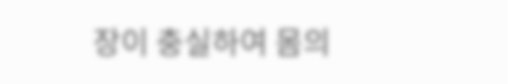장이 충실하여 몸의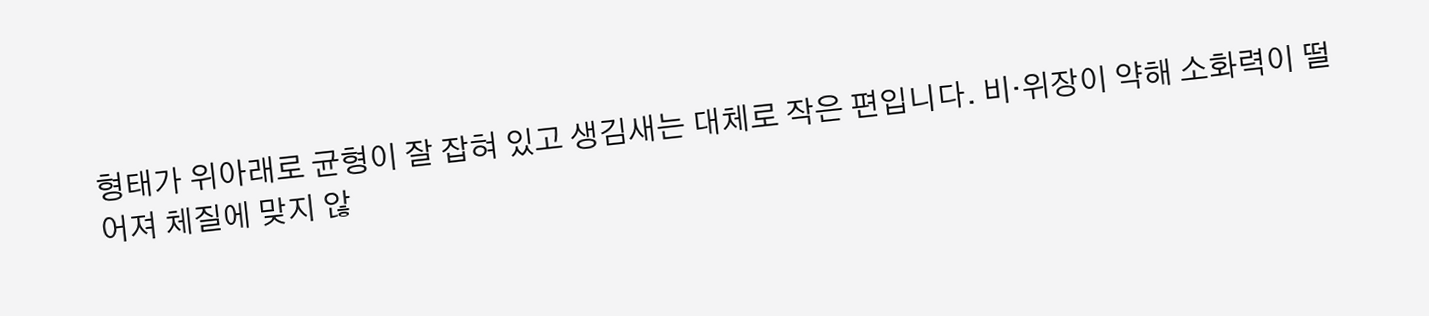형태가 위아래로 균형이 잘 잡혀 있고 생김새는 대체로 작은 편입니다. 비·위장이 약해 소화력이 떨어져 체질에 맞지 않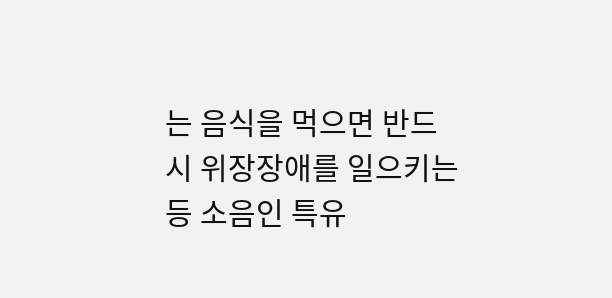는 음식을 먹으면 반드시 위장장애를 일으키는 등 소음인 특유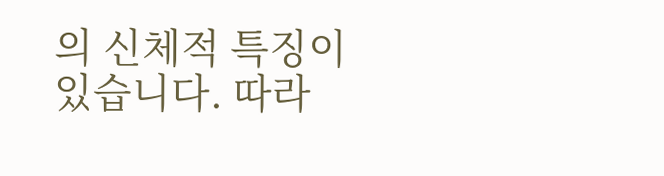의 신체적 특징이 있습니다. 따라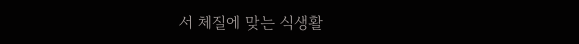서 체질에 맞는 식생활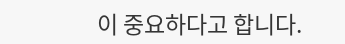이 중요하다고 합니다.